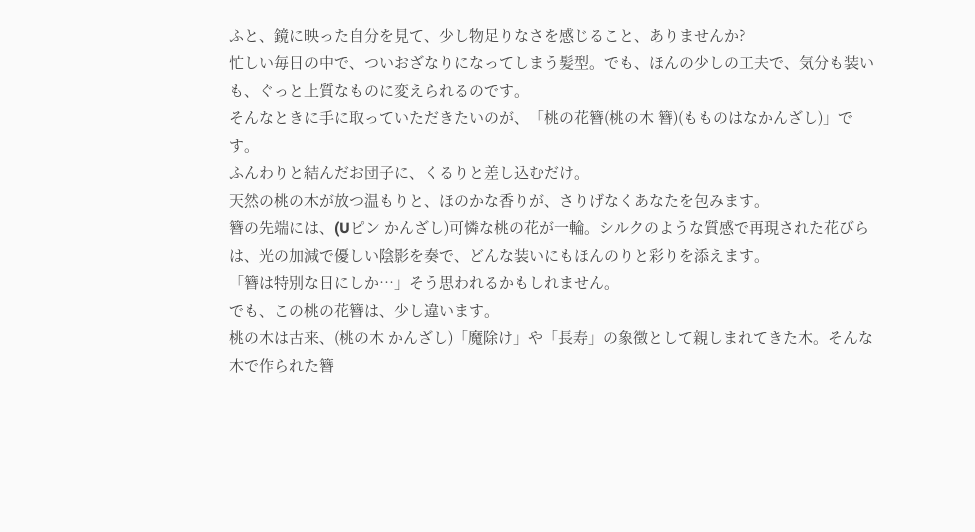ふと、鏡に映った自分を見て、少し物足りなさを感じること、ありませんか?
忙しい毎日の中で、ついおざなりになってしまう髪型。でも、ほんの少しの工夫で、気分も装いも、ぐっと上質なものに変えられるのです。
そんなときに手に取っていただきたいのが、「桃の花簪(桃の木 簪)(もものはなかんざし)」です。
ふんわりと結んだお団子に、くるりと差し込むだけ。
天然の桃の木が放つ温もりと、ほのかな香りが、さりげなくあなたを包みます。
簪の先端には、(Uピン かんざし)可憐な桃の花が一輪。シルクのような質感で再現された花びらは、光の加減で優しい陰影を奏で、どんな装いにもほんのりと彩りを添えます。
「簪は特別な日にしか…」そう思われるかもしれません。
でも、この桃の花簪は、少し違います。
桃の木は古来、(桃の木 かんざし)「魔除け」や「長寿」の象徴として親しまれてきた木。そんな木で作られた簪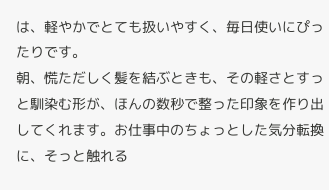は、軽やかでとても扱いやすく、毎日使いにぴったりです。
朝、慌ただしく髪を結ぶときも、その軽さとすっと馴染む形が、ほんの数秒で整った印象を作り出してくれます。お仕事中のちょっとした気分転換に、そっと触れる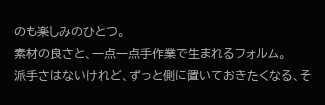のも楽しみのひとつ。
素材の良さと、一点一点手作業で生まれるフォルム。
派手さはないけれど、ずっと側に置いておきたくなる、そ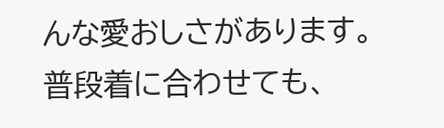んな愛おしさがあります。
普段着に合わせても、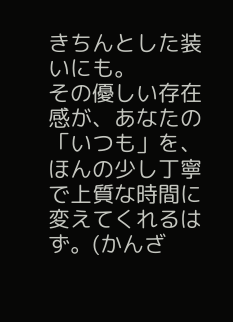きちんとした装いにも。
その優しい存在感が、あなたの「いつも」を、ほんの少し丁寧で上質な時間に変えてくれるはず。(かんざ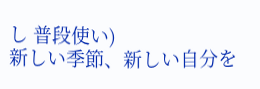し 普段使い)
新しい季節、新しい自分を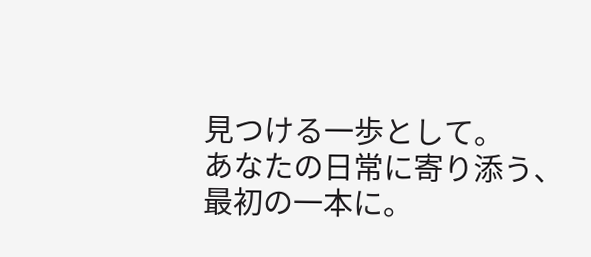見つける一歩として。
あなたの日常に寄り添う、最初の一本に。